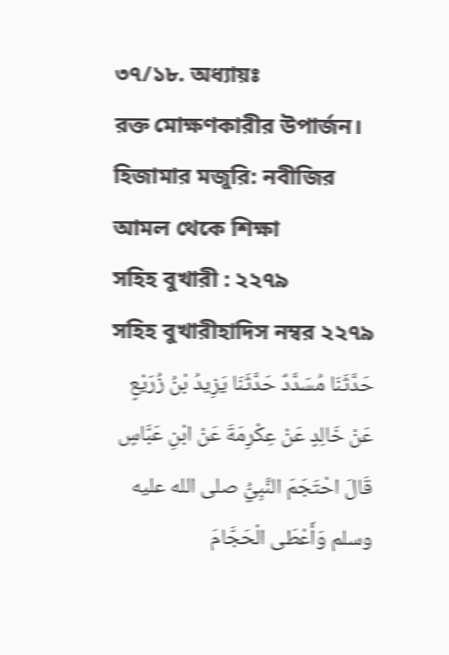৩৭/১৮. অধ্যায়ঃ
রক্ত মোক্ষণকারীর উপার্জন।
হিজামার মজুরি: নবীজির আমল থেকে শিক্ষা
সহিহ বুখারী : ২২৭৯
সহিহ বুখারীহাদিস নম্বর ২২৭৯
حَدَّثَنَا مُسَدَّدٌ حَدَّثَنَا يَزِيدُ بْنُ زُرَيْعٍ عَنْ خَالِدٍ عَنْ عِكْرِمَةَ عَنْ ابْنِ عَبَّاسٍ قَالَ احْتَجَمَ النَّبِيُّ صلى الله عليه وسلم وَأَعْطَى الْحَجَّامَ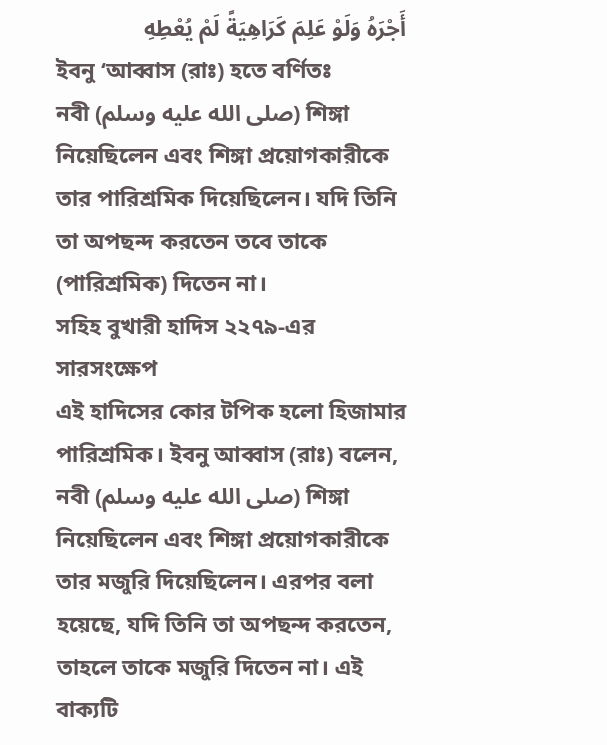أَجْرَهُ وَلَوْ عَلِمَ كَرَاهِيَةً لَمْ يُعْطِهِ
ইবনু ‘আব্বাস (রাঃ) হতে বর্ণিতঃ
নবী (صلى الله عليه وسلم) শিঙ্গা নিয়েছিলেন এবং শিঙ্গা প্রয়োগকারীকে তার পারিশ্রমিক দিয়েছিলেন। যদি তিনি তা অপছন্দ করতেন তবে তাকে (পারিশ্রমিক) দিতেন না।
সহিহ বুখারী হাদিস ২২৭৯-এর সারসংক্ষেপ
এই হাদিসের কোর টপিক হলো হিজামার পারিশ্রমিক। ইবনু আব্বাস (রাঃ) বলেন, নবী (صلى الله عليه وسلم) শিঙ্গা নিয়েছিলেন এবং শিঙ্গা প্রয়োগকারীকে তার মজুরি দিয়েছিলেন। এরপর বলা হয়েছে, যদি তিনি তা অপছন্দ করতেন, তাহলে তাকে মজুরি দিতেন না। এই বাক্যটি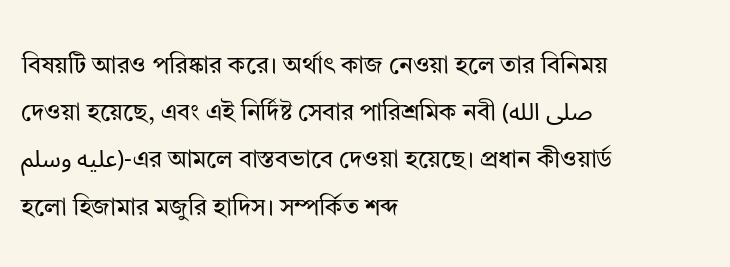বিষয়টি আরও পরিষ্কার করে। অর্থাৎ কাজ নেওয়া হলে তার বিনিময় দেওয়া হয়েছে, এবং এই নির্দিষ্ট সেবার পারিশ্রমিক নবী (صلى الله عليه وسلم)-এর আমলে বাস্তবভাবে দেওয়া হয়েছে। প্রধান কীওয়ার্ড হলো হিজামার মজুরি হাদিস। সম্পর্কিত শব্দ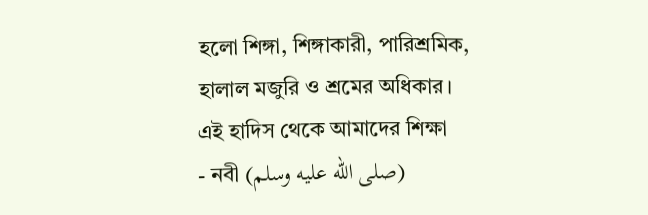হলো শিঙ্গা, শিঙ্গাকারী, পারিশ্রমিক, হালাল মজুরি ও শ্রমের অধিকার।
এই হাদিস থেকে আমাদের শিক্ষা
- নবী (صلى الله عليه وسلم)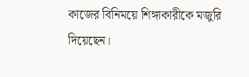কাজের বিনিময়ে শিঙ্গাকারীকে মজুরি দিয়েছেন।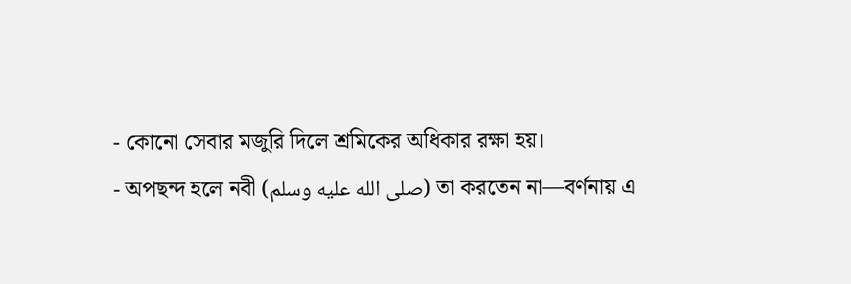- কোনো সেবার মজুরি দিলে শ্রমিকের অধিকার রক্ষা হয়।
- অপছন্দ হলে নবী (صلى الله عليه وسلم) তা করতেন না—বর্ণনায় এ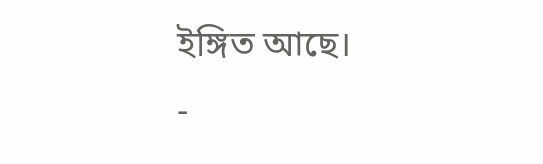ইঙ্গিত আছে।
-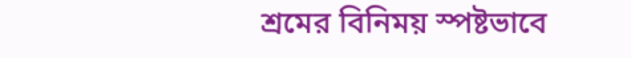শ্রমের বিনিময় স্পষ্টভাবে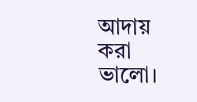আদায় করা ভালো।